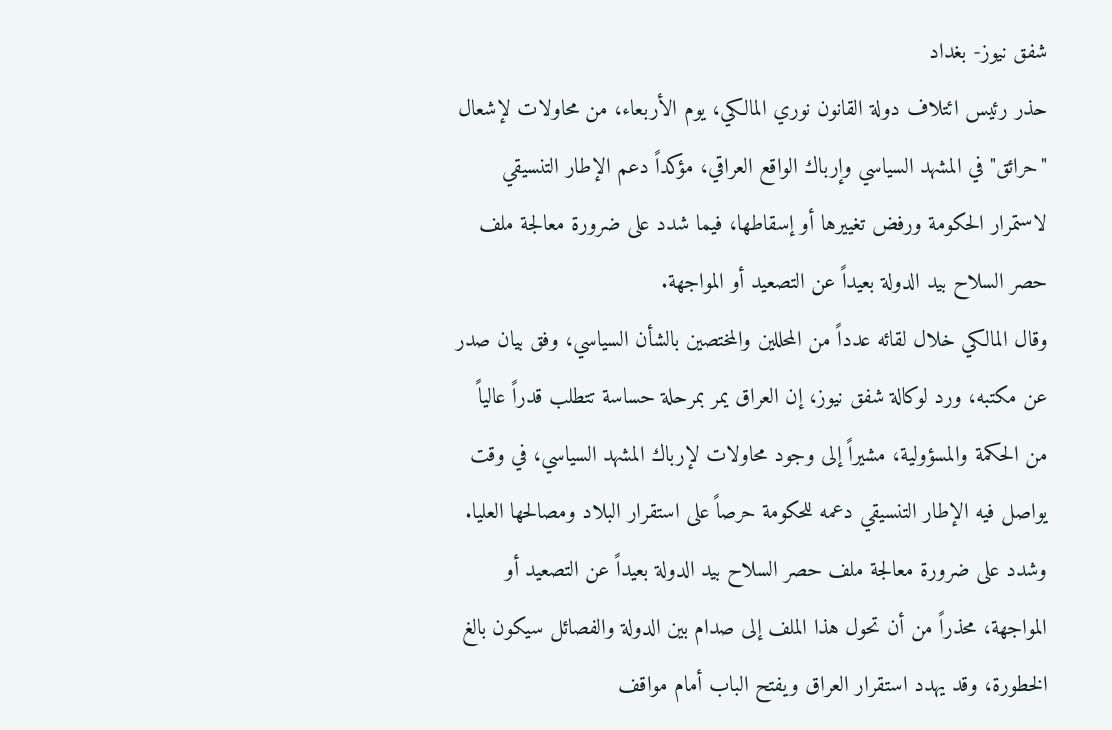شفق نيوز- بغداد
حذر رئيس ائتلاف دولة القانون نوري المالكي، يوم الأربعاء، من محاولات لإشعال "حرائق" في المشهد السياسي وإرباك الواقع العراقي، مؤكداً دعم الإطار التنسيقي لاستمرار الحكومة ورفض تغييرها أو إسقاطها، فيما شدد على ضرورة معالجة ملف حصر السلاح بيد الدولة بعيداً عن التصعيد أو المواجهة.
وقال المالكي خلال لقائه عدداً من المحللين والمختصين بالشأن السياسي، وفق بيان صدر عن مكتبه، ورد لوكالة شفق نيوز، إن العراق يمر بمرحلة حساسة تتطلب قدراً عالياً من الحكمة والمسؤولية، مشيراً إلى وجود محاولات لإرباك المشهد السياسي، في وقت يواصل فيه الإطار التنسيقي دعمه للحكومة حرصاً على استقرار البلاد ومصالحها العليا.
وشدد على ضرورة معالجة ملف حصر السلاح بيد الدولة بعيداً عن التصعيد أو المواجهة، محذراً من أن تحول هذا الملف إلى صدام بين الدولة والفصائل سيكون بالغ الخطورة، وقد يهدد استقرار العراق ويفتح الباب أمام مواقف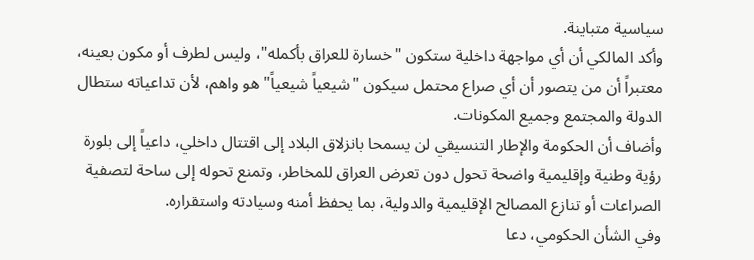سياسية متباينة.
وأكد المالكي أن أي مواجهة داخلية ستكون "خسارة للعراق بأكمله"، وليس لطرف أو مكون بعينه، معتبراً أن من يتصور أن أي صراع محتمل سيكون "شيعياً شيعياً" هو واهم، لأن تداعياته ستطال الدولة والمجتمع وجميع المكونات.
وأضاف أن الحكومة والإطار التنسيقي لن يسمحا بانزلاق البلاد إلى اقتتال داخلي، داعياً إلى بلورة رؤية وطنية وإقليمية واضحة تحول دون تعرض العراق للمخاطر، وتمنع تحوله إلى ساحة لتصفية الصراعات أو تنازع المصالح الإقليمية والدولية، بما يحفظ أمنه وسيادته واستقراره.
وفي الشأن الحكومي، دعا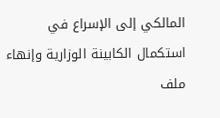المالكي إلى الإسراع في استكمال الكابينة الوزارية وإنهاء ملف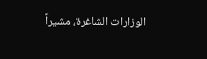الوزارات الشاغرة، مشيراً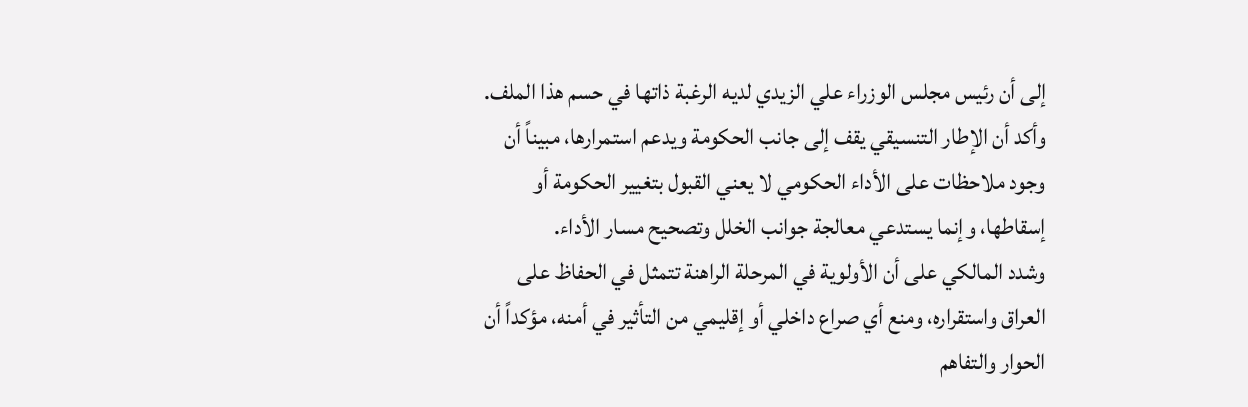إلى أن رئيس مجلس الوزراء علي الزيدي لديه الرغبة ذاتها في حسم هذا الملف.
وأكد أن الإطار التنسيقي يقف إلى جانب الحكومة ويدعم استمرارها، مبيناً أن وجود ملاحظات على الأداء الحكومي لا يعني القبول بتغيير الحكومة أو إسقاطها، وإنما يستدعي معالجة جوانب الخلل وتصحيح مسار الأداء.
وشدد المالكي على أن الأولوية في المرحلة الراهنة تتمثل في الحفاظ على العراق واستقراره، ومنع أي صراع داخلي أو إقليمي من التأثير في أمنه، مؤكداً أن الحوار والتفاهم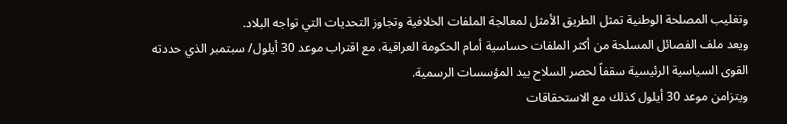وتغليب المصلحة الوطنية تمثل الطريق الأمثل لمعالجة الملفات الخلافية وتجاوز التحديات التي تواجه البلاد.
ويعد ملف الفصائل المسلحة من أكثر الملفات حساسية أمام الحكومة العراقية، مع اقتراب موعد 30 أيلول/ سبتمبر الذي حددته القوى السياسية الرئيسية سقفاً لحصر السلاح بيد المؤسسات الرسمية.
ويتزامن موعد 30 أيلول كذلك مع الاستحقاقات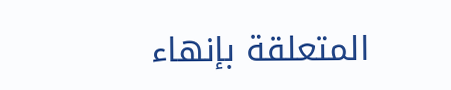المتعلقة بإنهاء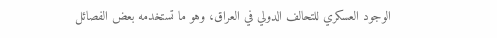الوجود العسكري للتحالف الدولي في العراق، وهو ما تستخدمه بعض الفصائل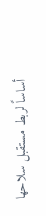أساساً لربط مستقبل سلاحها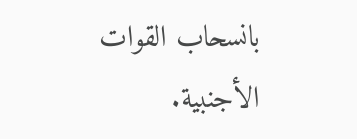بانسحاب القوات الأجنبية.